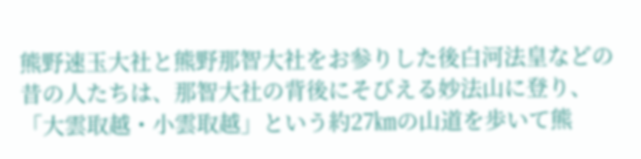熊野速玉大社と熊野那智大社をお参りした後白河法皇などの昔の人たちは、那智大社の背後にそびえる妙法山に登り、「大雲取越・小雲取越」という約27㎞の山道を歩いて熊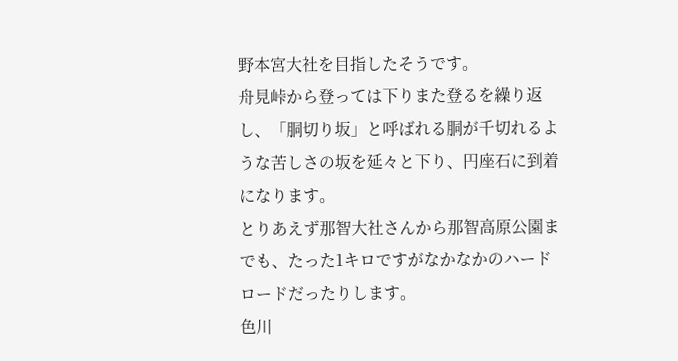野本宮大社を目指したそうです。
舟見峠から登っては下りまた登るを繰り返し、「胴切り坂」と呼ばれる胴が千切れるような苦しさの坂を延々と下り、円座石に到着になります。
とりあえず那智大社さんから那智高原公園までも、たった1キロですがなかなかのハードロードだったりします。
色川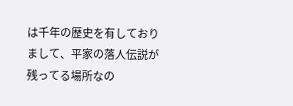は千年の歴史を有しておりまして、平家の落人伝説が残ってる場所なの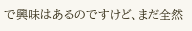で興味はあるのですけど、まだ全然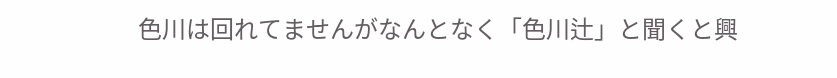色川は回れてませんがなんとなく「色川辻」と聞くと興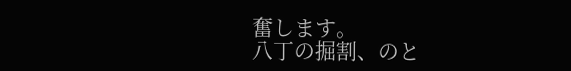奮します。
八丁の掘割、のと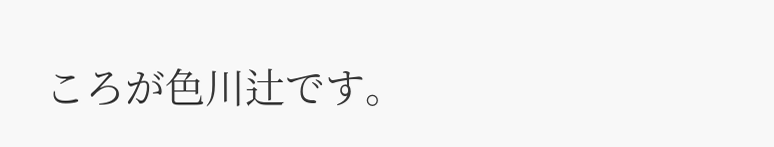ころが色川辻です。